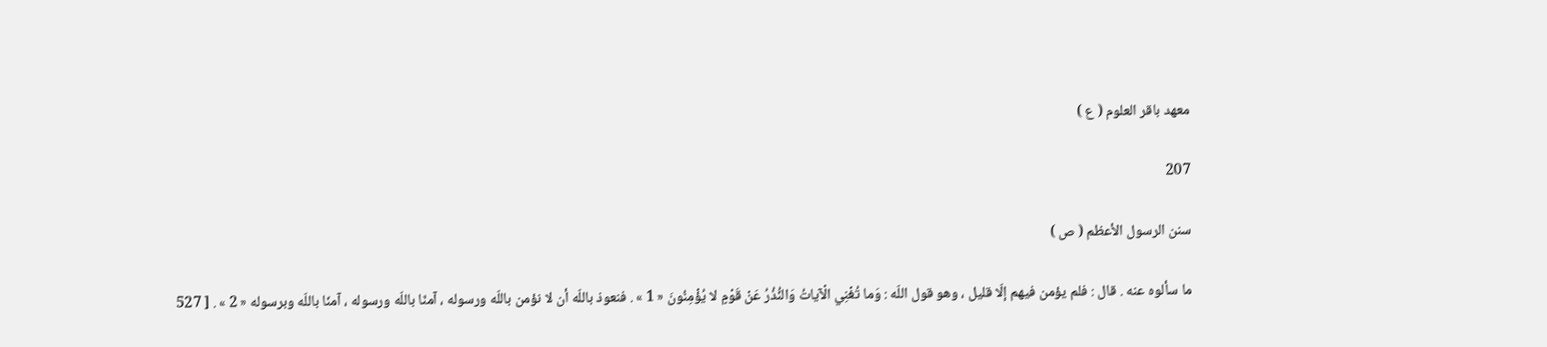معهد باقر العلوم ( ع )

207

سنن الرسول الأعظم ( ص )

ما سألوه عنه . قال : فلم يؤمن فيهم إلّا قليل ، وهو قول اللّه : وَما تُغْنِي الْآياتُ وَالنُّذُرُ عَنْ قَوْمٍ لا يُؤْمِنُونَ « 1 » . فنعوذ باللّه أن لا نؤمن باللّه ورسوله ، آمنّا باللّه ورسوله ، آمنّا باللّه وبرسوله « 2 » . [ 527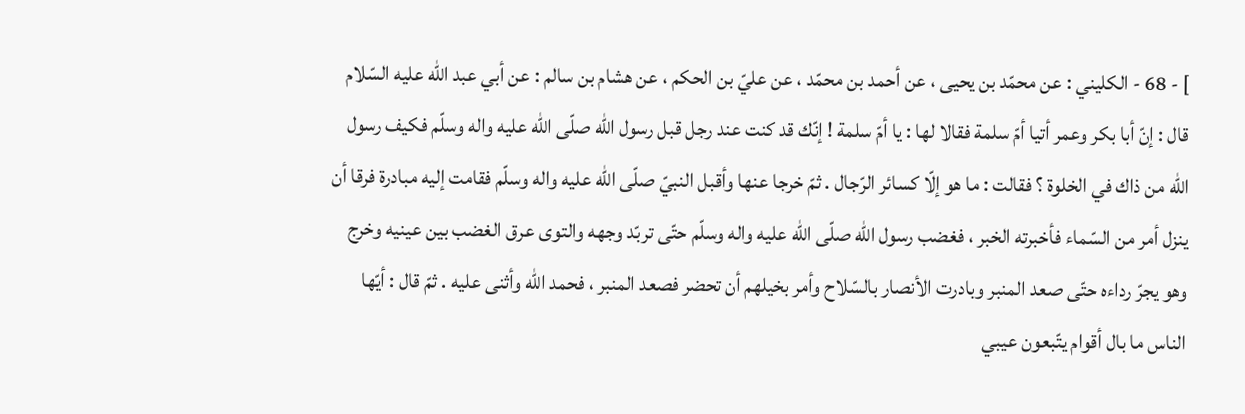] - 68 - الكليني : عن محمّد بن يحيى ، عن أحمد بن محمّد ، عن عليّ بن الحكم ، عن هشام بن سالم : عن أبي عبد اللّه عليه السّلام قال : إنّ أبا بكر وعمر أتيا أمّ سلمة فقالا لها : يا أمّ سلمة ! إنّك قد كنت عند رجل قبل رسول اللّه صلّى اللّه عليه واله وسلّم فكيف رسول اللّه من ذاك في الخلوة ؟ فقالت : ما هو إلّا كسائر الرّجال . ثمّ خرجا عنها وأقبل النبيّ صلّى اللّه عليه واله وسلّم فقامت إليه مبادرة فرقا أن ينزل أمر من السّماء فأخبرته الخبر ، فغضب رسول اللّه صلّى اللّه عليه واله وسلّم حتّى تربّد وجهه والتوى عرق الغضب بين عينيه وخرج وهو يجرّ رداءه حتّى صعد المنبر وبادرت الأنصار بالسّلاح وأمر بخيلهم أن تحضر فصعد المنبر ، فحمد اللّه وأثنى عليه . ثمّ قال : أيّها الناس ما بال أقوام يتّبعون عيبي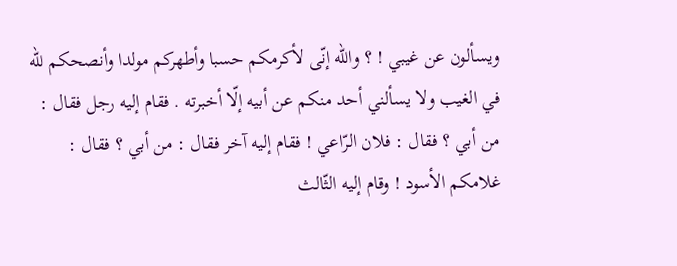ويسألون عن غيبي ! ؟ واللّه إنّى لأكرمكم حسبا وأطهركم مولدا وأنصحكم للّه في الغيب ولا يسألني أحد منكم عن أبيه إلّا أخبرته . فقام إليه رجل فقال : من أبي ؟ فقال : فلان الرّاعي ! فقام إليه آخر فقال : من أبي ؟ فقال : غلامكم الأسود ! وقام إليه الثّالث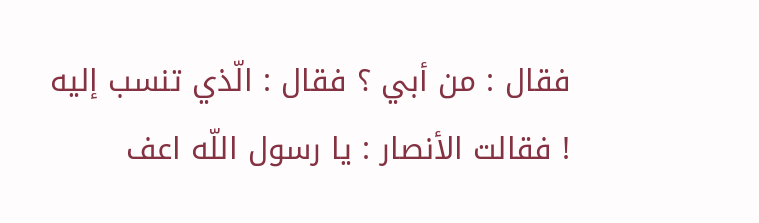فقال : من أبي ؟ فقال : الّذي تنسب إليه ! فقالت الأنصار : يا رسول اللّه اعف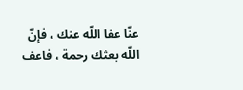عنّا عفا اللّه عنك ، فإنّ اللّه بعثك رحمة ، فاعف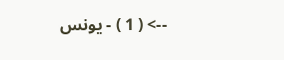--> ( 1 ) - يونس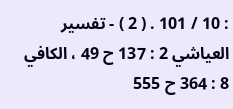: 10 / 101 . ( 2 ) - تفسير العياشي 2 : 137 ح 49 ، الكافي 8 : 364 ح 555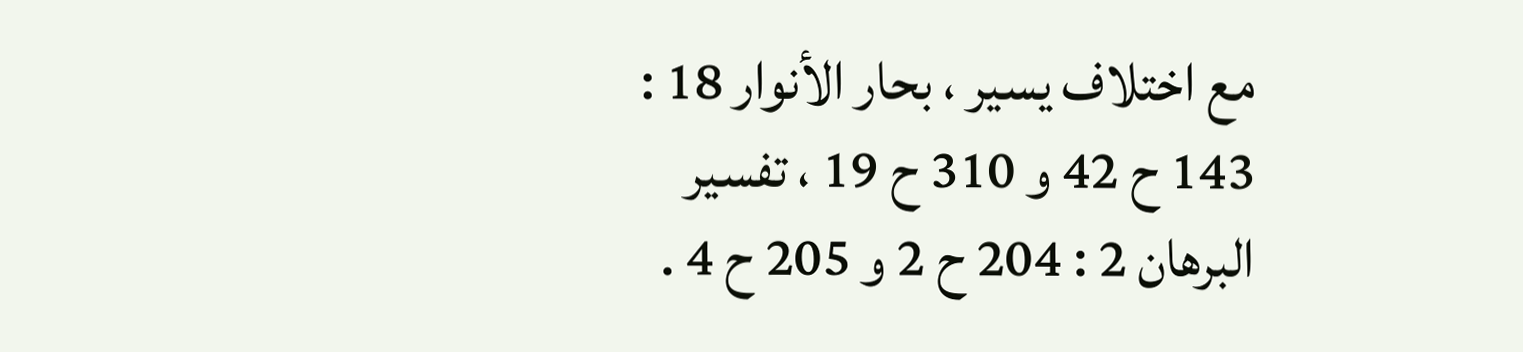مع اختلاف يسير ، بحار الأنوار 18 : 143 ح 42 و 310 ح 19 ، تفسير البرهان 2 : 204 ح 2 و 205 ح 4 .